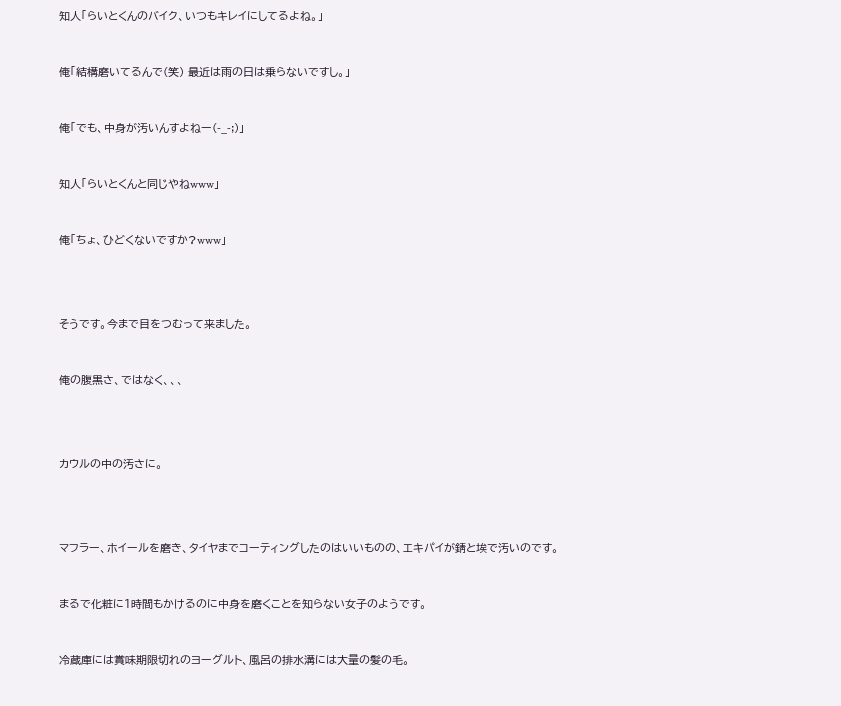知人「らいとくんのバイク、いつもキレイにしてるよね。」



俺「結構磨いてるんで(笑) 最近は雨の日は乗らないですし。」



俺「でも、中身が汚いんすよねー(-_-;)」



知人「らいとくんと同じやねwww」



俺「ちょ、ひどくないですか?www」





そうです。今まで目をつむって来ました。



俺の腹黒さ、ではなく、、、





カウルの中の汚さに。





マフラー、ホイールを磨き、タイヤまでコーティングしたのはいいものの、エキパイが錆と埃で汚いのです。



まるで化粧に1時間もかけるのに中身を磨くことを知らない女子のようです。



冷蔵庫には賞味期限切れのヨーグルト、風呂の排水溝には大量の髪の毛。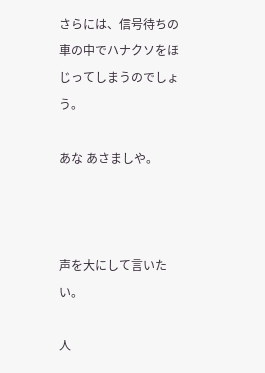さらには、信号待ちの車の中でハナクソをほじってしまうのでしょう。

あな あさましや。



声を大にして言いたい。

人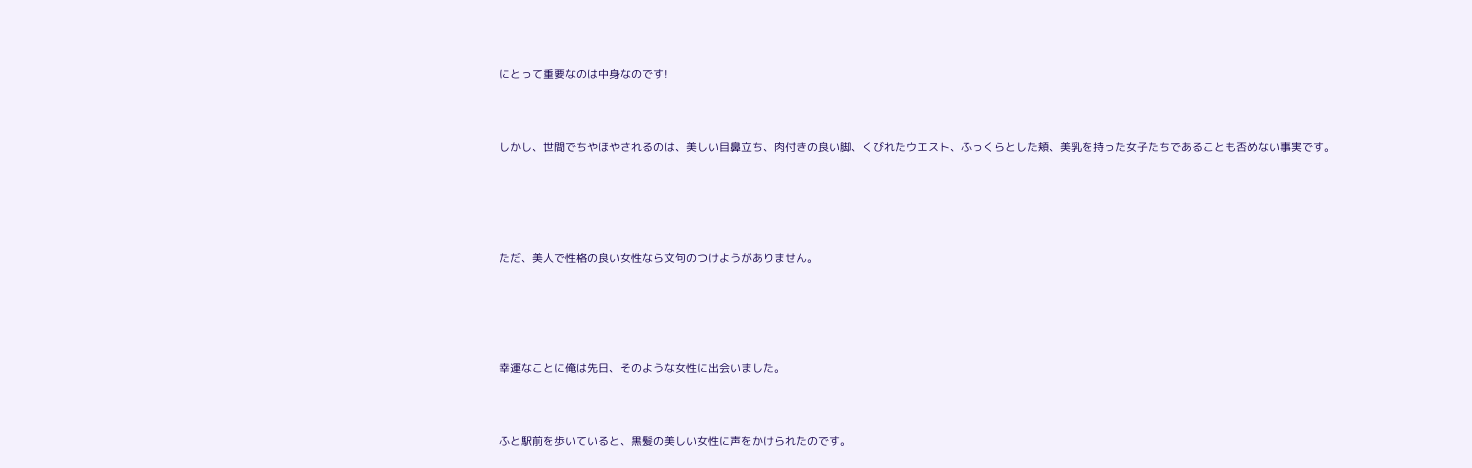にとって重要なのは中身なのです!



しかし、世間でちやほやされるのは、美しい目鼻立ち、肉付きの良い脚、くびれたウエスト、ふっくらとした頬、美乳を持った女子たちであることも否めない事実です。





ただ、美人で性格の良い女性なら文句のつけようがありません。





幸運なことに俺は先日、そのような女性に出会いました。



ふと駅前を歩いていると、黒髪の美しい女性に声をかけられたのです。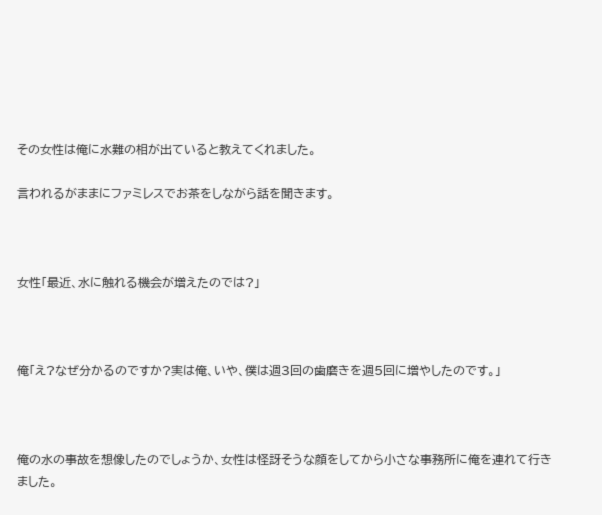その女性は俺に水難の相が出ていると教えてくれました。

言われるがままにファミレスでお茶をしながら話を聞きます。



女性「最近、水に触れる機会が増えたのでは?」



俺「え?なぜ分かるのですか?実は俺、いや、僕は週3回の歯磨きを週5回に増やしたのです。」



俺の水の事故を想像したのでしょうか、女性は怪訝そうな顔をしてから小さな事務所に俺を連れて行きました。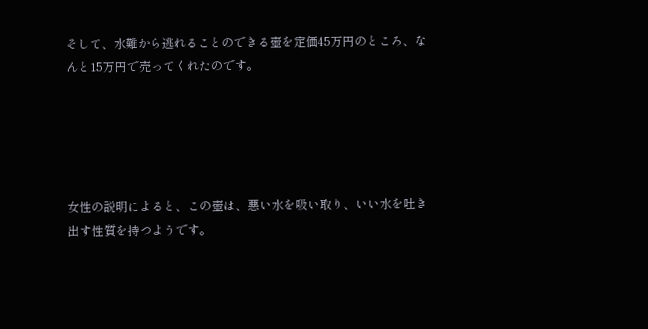そして、水難から逃れることのできる壺を定価45万円のところ、なんと15万円で売ってくれたのです。





女性の説明によると、この壺は、悪い水を吸い取り、いい水を吐き出す性質を持つようです。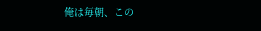俺は毎朝、この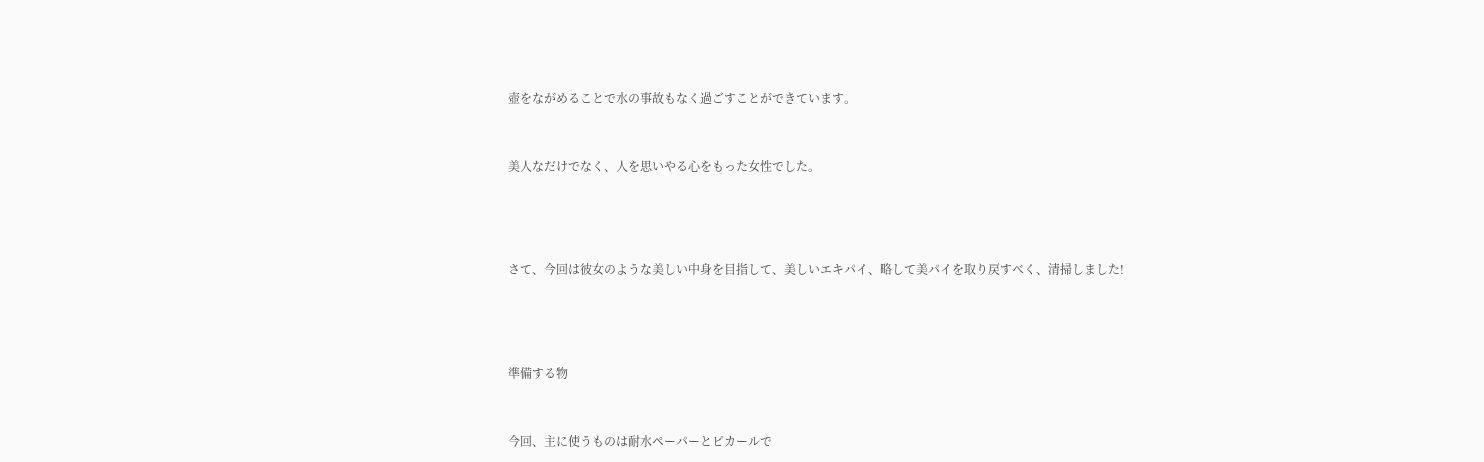壺をながめることで水の事故もなく過ごすことができています。



美人なだけでなく、人を思いやる心をもった女性でした。





さて、今回は彼女のような美しい中身を目指して、美しいエキパイ、略して美パイを取り戻すべく、清掃しました!





準備する物



今回、主に使うものは耐水ペーパーとピカールで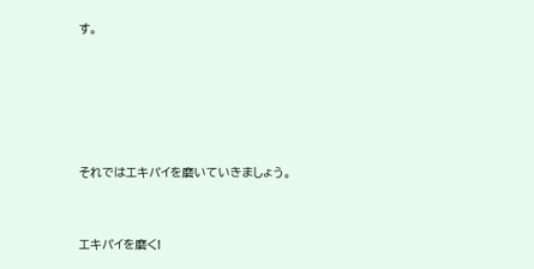す。







それではエキパイを磨いていきましょう。



エキパイを磨く!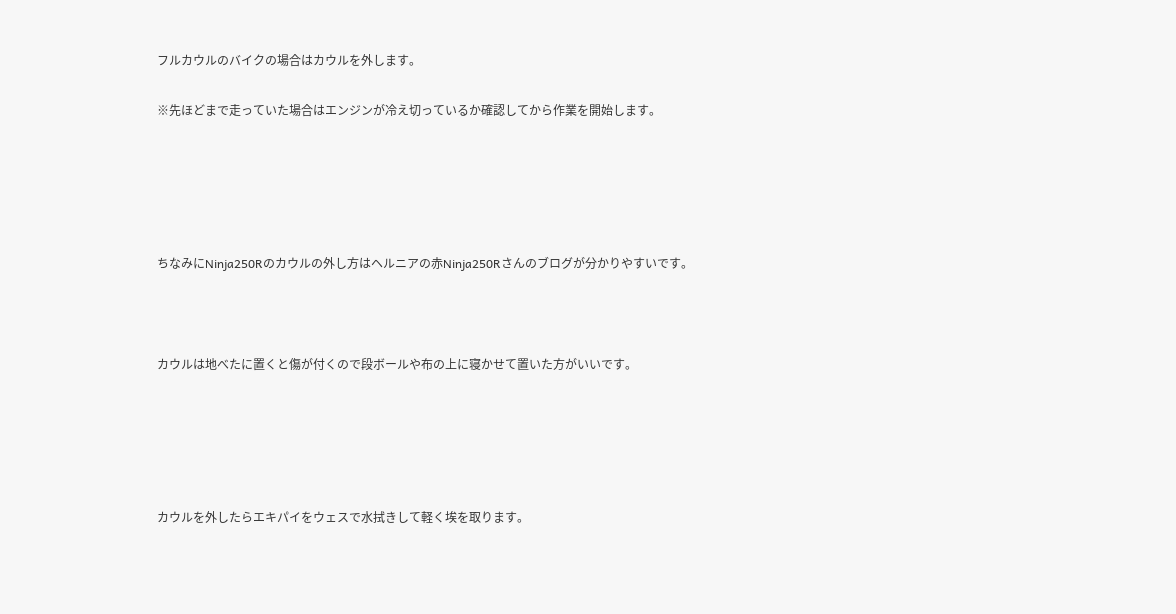フルカウルのバイクの場合はカウルを外します。

※先ほどまで走っていた場合はエンジンが冷え切っているか確認してから作業を開始します。





ちなみにNinja250Rのカウルの外し方はヘルニアの赤Ninja250Rさんのブログが分かりやすいです。



カウルは地べたに置くと傷が付くので段ボールや布の上に寝かせて置いた方がいいです。





カウルを外したらエキパイをウェスで水拭きして軽く埃を取ります。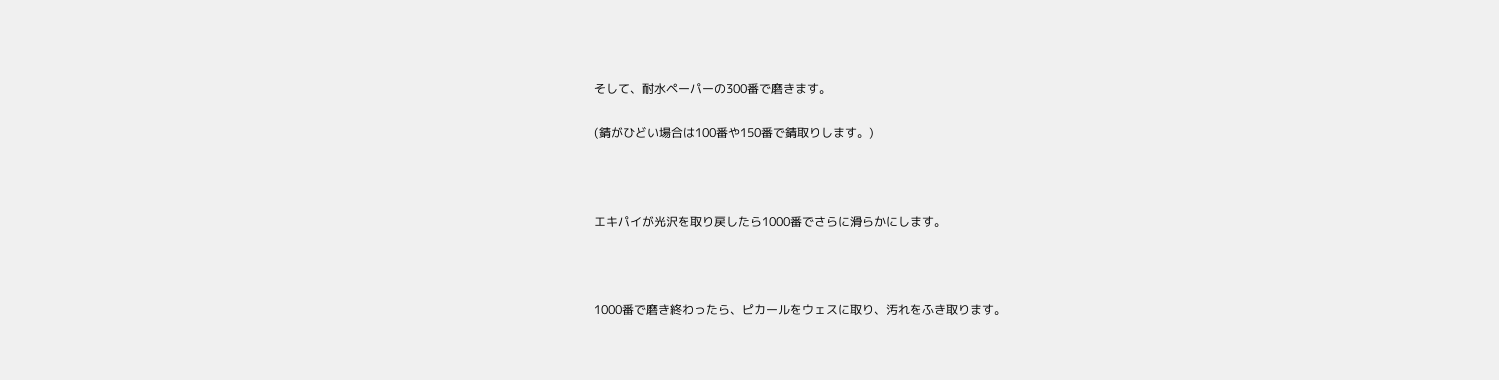そして、耐水ペーパーの300番で磨きます。

(錆がひどい場合は100番や150番で錆取りします。)



エキパイが光沢を取り戻したら1000番でさらに滑らかにします。



1000番で磨き終わったら、ピカールをウェスに取り、汚れをふき取ります。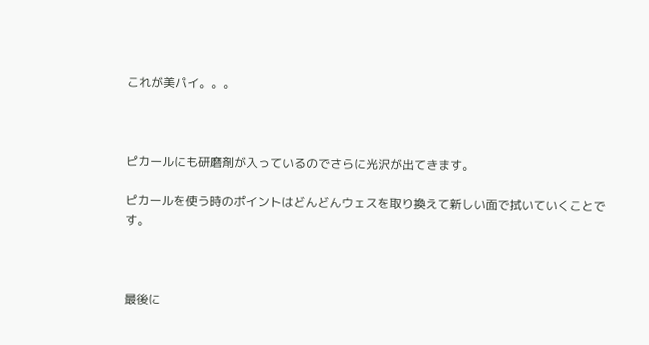これが美パイ。。。



ピカールにも研磨剤が入っているのでさらに光沢が出てきます。

ピカールを使う時のポイントはどんどんウェスを取り換えて新しい面で拭いていくことです。



最後に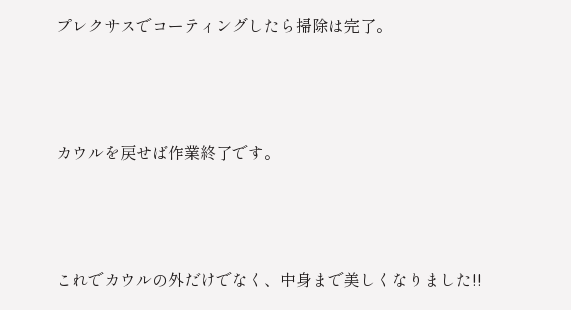プレクサスでコーティングしたら掃除は完了。



カウルを戻せば作業終了です。



これでカウルの外だけでなく、中身まで美しくなりました!!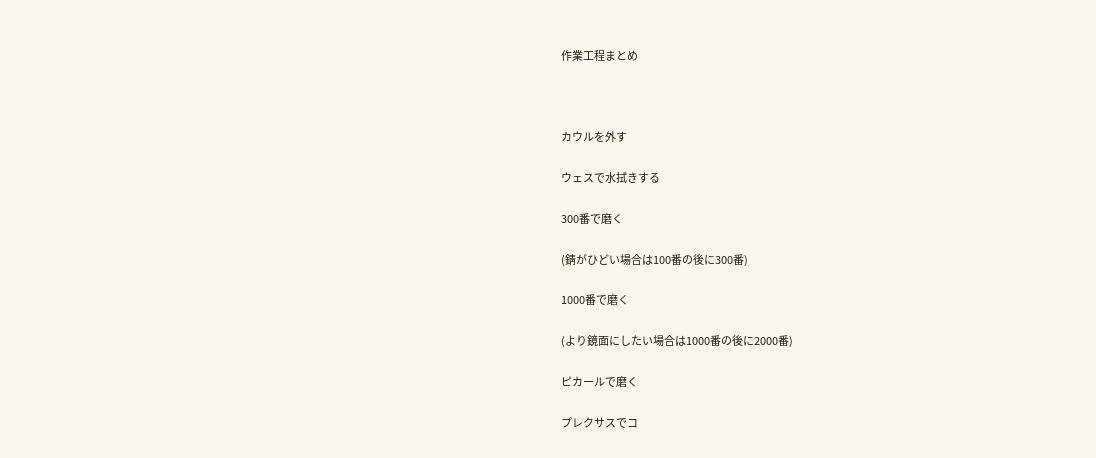作業工程まとめ



カウルを外す

ウェスで水拭きする

300番で磨く

(錆がひどい場合は100番の後に300番)

1000番で磨く

(より鏡面にしたい場合は1000番の後に2000番)

ピカールで磨く

プレクサスでコ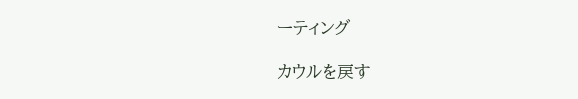ーティング

カウルを戻す